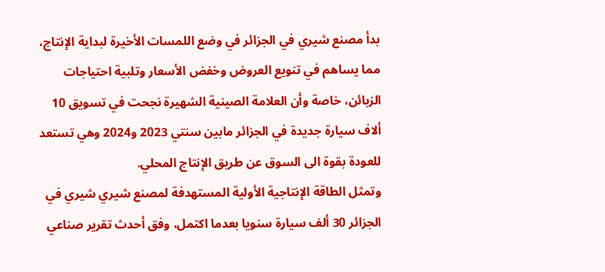بدأ مصنع شيري في الجزائر في وضع اللمسات الأخيرة لبداية الإنتاج، مما يساهم في تنويع العروض وخفض الأسعار وتلبية احتياجات الزبائن، خاصة وأن العلامة الصينية الشهيرة نجحت في تسويق 10 ألاف سيارة جديدة في الجزائر مابين سنتي 2023 و2024 وهي تستعد للعودة بقوة الى السوق عن طريق الإنتاج المحلي.
وتمثل الطاقة الإنتاجية الأولية المستهدفة لمصنع شيري شيري في الجزائر 30 ألف سيارة سنويا بعدما اكتمل، وفق أحدث تقرير صناعي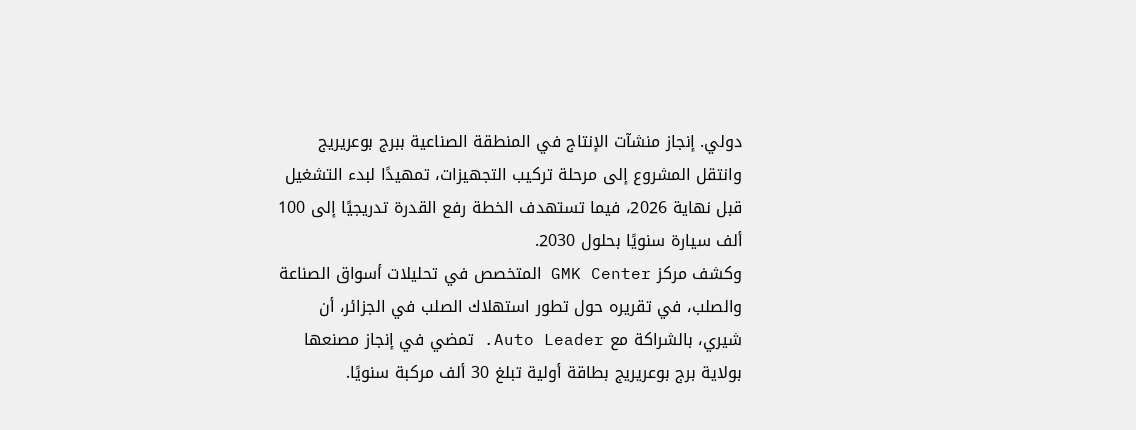دولي. إنجاز منشآت الإنتاج في المنطقة الصناعية ببرج بوعريريج وانتقل المشروع إلى مرحلة تركيب التجهيزات، تمهيدًا لبدء التشغيل قبل نهاية 2026، فيما تستهدف الخطة رفع القدرة تدريجيًا إلى 100 ألف سيارة سنويًا بحلول 2030.
وكشف مركز GMK Center المتخصص في تحليلات أسواق الصناعة والصلب، في تقريره حول تطور استهلاك الصلب في الجزائر، أن شيري، بالشراكة مع Auto Leader. تمضي في إنجاز مصنعها بولاية برج بوعريريج بطاقة أولية تبلغ 30 ألف مركبة سنويًا.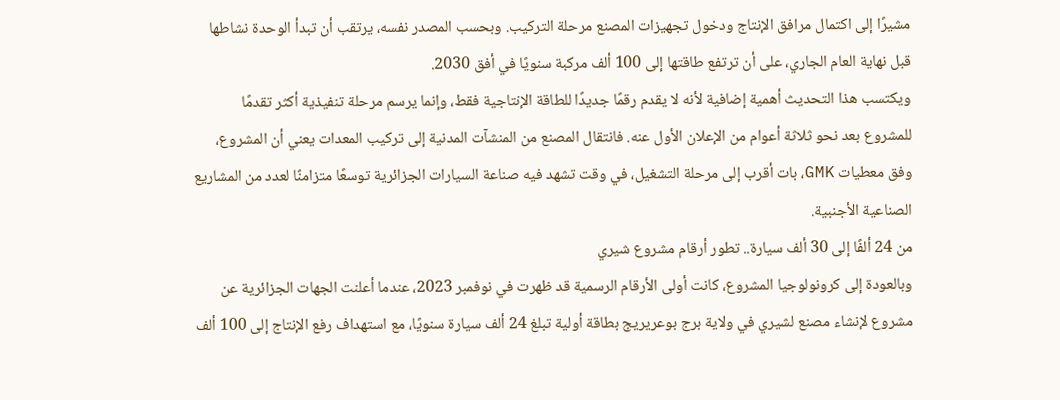مشيرًا إلى اكتمال مرافق الإنتاج ودخول تجهيزات المصنع مرحلة التركيب. وبحسب المصدر نفسه، يرتقب أن تبدأ الوحدة نشاطها قبل نهاية العام الجاري، على أن ترتفع طاقتها إلى 100 ألف مركبة سنويًا في أفق 2030.
ويكتسب هذا التحديث أهمية إضافية لأنه لا يقدم رقمًا جديدًا للطاقة الإنتاجية فقط، وإنما يرسم مرحلة تنفيذية أكثر تقدمًا للمشروع بعد نحو ثلاثة أعوام من الإعلان الأول عنه. فانتقال المصنع من المنشآت المدنية إلى تركيب المعدات يعني أن المشروع، وفق معطيات GMK، بات أقرب إلى مرحلة التشغيل، في وقت تشهد فيه صناعة السيارات الجزائرية توسعًا متزامنًا لعدد من المشاريع الصناعية الأجنبية.
من 24 ألفًا إلى 30 ألف سيارة.. تطور أرقام مشروع شيري
وبالعودة إلى كرونولوجيا المشروع، كانت أولى الأرقام الرسمية قد ظهرت في نوفمبر 2023، عندما أعلنت الجهات الجزائرية عن مشروع لإنشاء مصنع لشيري في ولاية برج بوعريريج بطاقة أولية تبلغ 24 ألف سيارة سنويًا، مع استهداف رفع الإنتاج إلى 100 ألف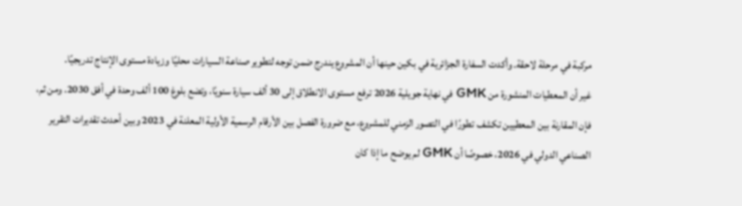مركبة في مرحلة لاحقة. وأكدت السفارة الجزائرية في بكين حينها أن المشروع يندرج ضمن توجه لتطوير صناعة السيارات محليًا وزيادة مستوى الإنتاج تدريجيًا.
غير أن المعطيات المنشورة من GMK في نهاية جويلية 2026 ترفع مستوى الانطلاق إلى 30 ألف سيارة سنويًا، وتضع بلوغ 100 ألف وحدة في أفق 2030. ومن ثم، فإن المقارنة بين المعطيين تكشف تطورًا في التصور الزمني للمشروع، مع ضرورة الفصل بين الأرقام الرسمية الأولية المعلنة في 2023 وبين أحدث تقديرات التقرير الصناعي الدولي في 2026، خصوصًا أن GMK لم يوضح ما إذا كان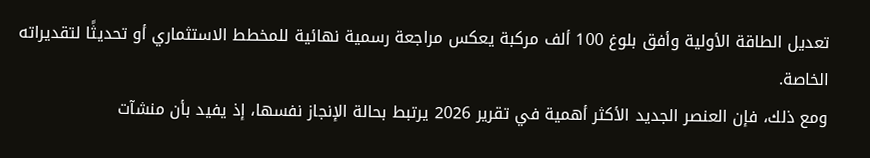تعديل الطاقة الأولية وأفق بلوغ 100 ألف مركبة يعكس مراجعة رسمية نهائية للمخطط الاستثماري أو تحديثًا لتقديراته الخاصة.
ومع ذلك، فإن العنصر الجديد الأكثر أهمية في تقرير 2026 يرتبط بحالة الإنجاز نفسها، إذ يفيد بأن منشآت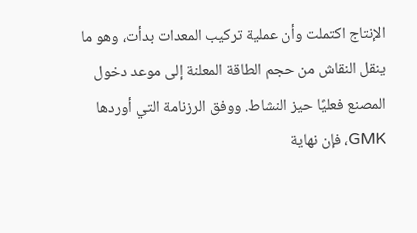الإنتاج اكتملت وأن عملية تركيب المعدات بدأت، وهو ما ينقل النقاش من حجم الطاقة المعلنة إلى موعد دخول المصنع فعليًا حيز النشاط. ووفق الرزنامة التي أوردها GMK، فإن نهاية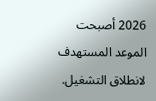2026 أصبحت الموعد المستهدف لانطلاق التشغيل.